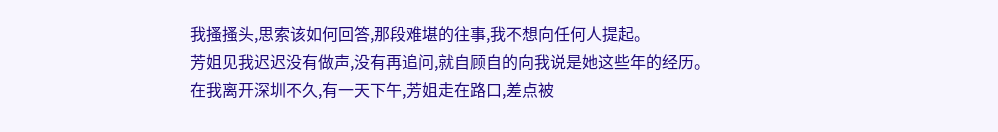我搔搔头,思索该如何回答,那段难堪的往事,我不想向任何人提起。
芳姐见我迟迟没有做声,没有再追问,就自顾自的向我说是她这些年的经历。
在我离开深圳不久,有一天下午,芳姐走在路口,差点被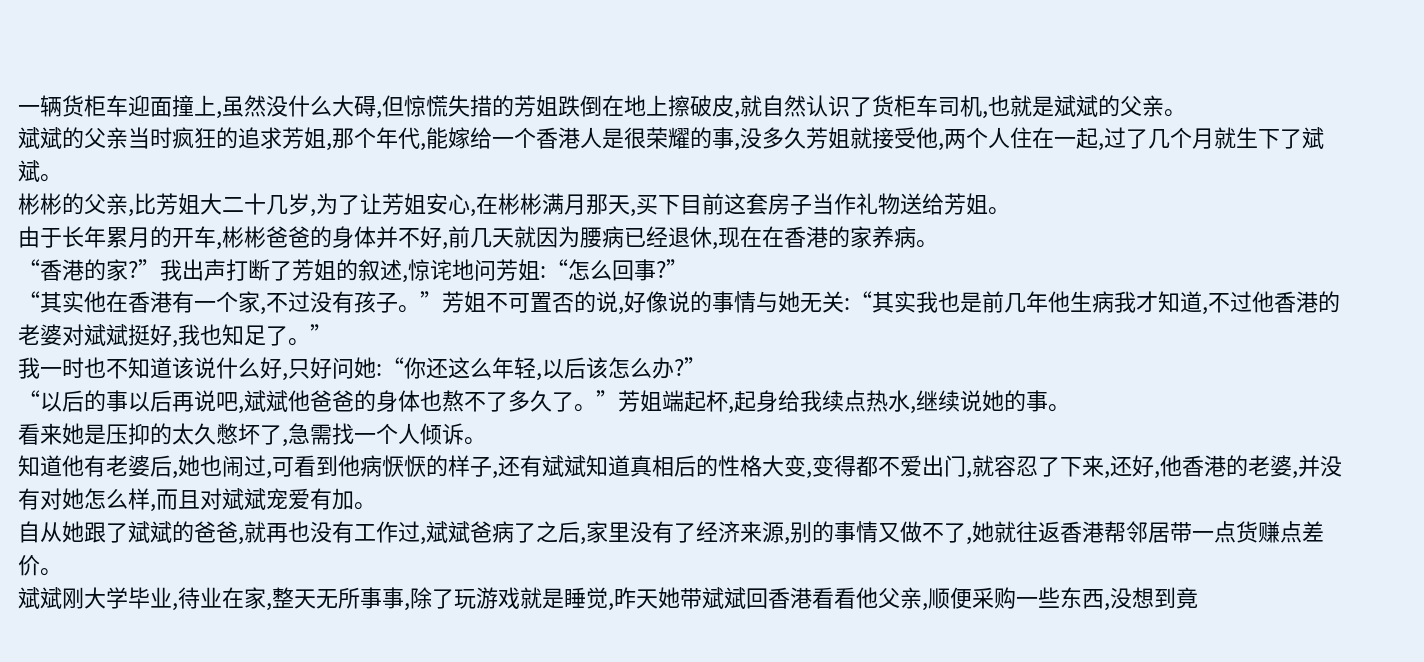一辆货柜车迎面撞上,虽然没什么大碍,但惊慌失措的芳姐跌倒在地上擦破皮,就自然认识了货柜车司机,也就是斌斌的父亲。
斌斌的父亲当时疯狂的追求芳姐,那个年代,能嫁给一个香港人是很荣耀的事,没多久芳姐就接受他,两个人住在一起,过了几个月就生下了斌斌。
彬彬的父亲,比芳姐大二十几岁,为了让芳姐安心,在彬彬满月那天,买下目前这套房子当作礼物送给芳姐。
由于长年累月的开车,彬彬爸爸的身体并不好,前几天就因为腰病已经退休,现在在香港的家养病。
“香港的家?”我出声打断了芳姐的叙述,惊诧地问芳姐:“怎么回事?”
“其实他在香港有一个家,不过没有孩子。”芳姐不可置否的说,好像说的事情与她无关:“其实我也是前几年他生病我才知道,不过他香港的老婆对斌斌挺好,我也知足了。”
我一时也不知道该说什么好,只好问她:“你还这么年轻,以后该怎么办?”
“以后的事以后再说吧,斌斌他爸爸的身体也熬不了多久了。”芳姐端起杯,起身给我续点热水,继续说她的事。
看来她是压抑的太久憋坏了,急需找一个人倾诉。
知道他有老婆后,她也闹过,可看到他病恹恹的样子,还有斌斌知道真相后的性格大变,变得都不爱出门,就容忍了下来,还好,他香港的老婆,并没有对她怎么样,而且对斌斌宠爱有加。
自从她跟了斌斌的爸爸,就再也没有工作过,斌斌爸病了之后,家里没有了经济来源,别的事情又做不了,她就往返香港帮邻居带一点货赚点差价。
斌斌刚大学毕业,待业在家,整天无所事事,除了玩游戏就是睡觉,昨天她带斌斌回香港看看他父亲,顺便采购一些东西,没想到竟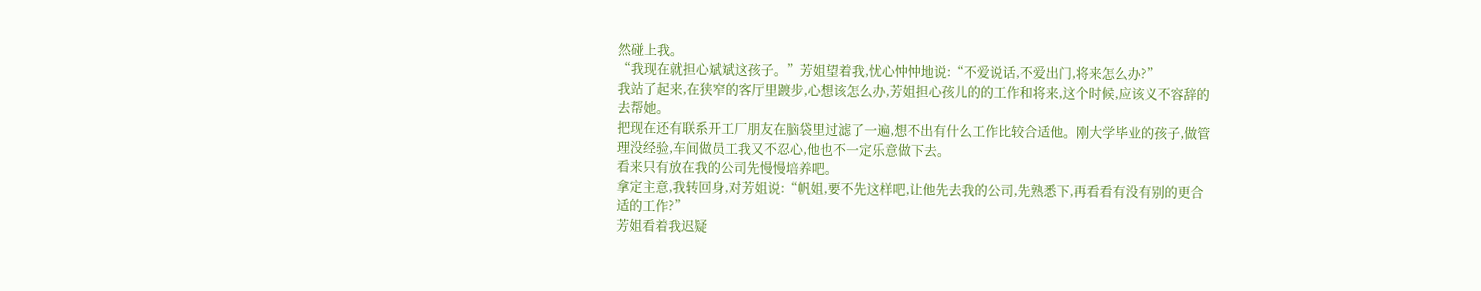然碰上我。
“我现在就担心斌斌这孩子。”芳姐望着我,忧心忡忡地说:“不爱说话,不爱出门,将来怎么办?”
我站了起来,在狭窄的客厅里踱步,心想该怎么办,芳姐担心孩儿的的工作和将来,这个时候,应该义不容辞的去帮她。
把现在还有联系开工厂朋友在脑袋里过滤了一遍,想不出有什么工作比较合适他。刚大学毕业的孩子,做管理没经验,车间做员工我又不忍心,他也不一定乐意做下去。
看来只有放在我的公司先慢慢培养吧。
拿定主意,我转回身,对芳姐说:“帆姐,要不先这样吧,让他先去我的公司,先熟悉下,再看看有没有别的更合适的工作?”
芳姐看着我迟疑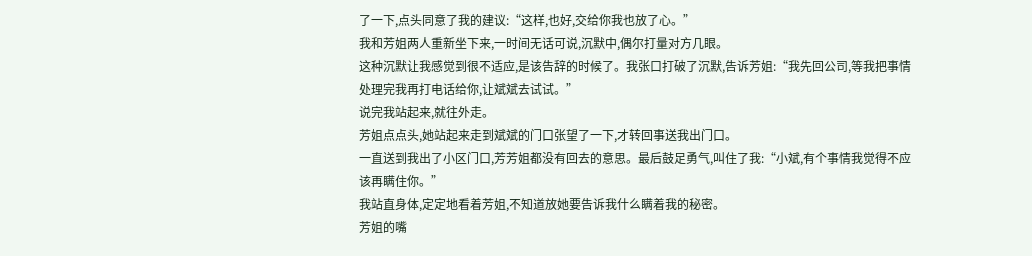了一下,点头同意了我的建议:“这样,也好,交给你我也放了心。”
我和芳姐两人重新坐下来,一时间无话可说,沉默中,偶尔打量对方几眼。
这种沉默让我感觉到很不适应,是该告辞的时候了。我张口打破了沉默,告诉芳姐:“我先回公司,等我把事情处理完我再打电话给你,让斌斌去试试。”
说完我站起来,就往外走。
芳姐点点头,她站起来走到斌斌的门口张望了一下,才转回事送我出门口。
一直送到我出了小区门口,芳芳姐都没有回去的意思。最后鼓足勇气,叫住了我:“小斌,有个事情我觉得不应该再瞒住你。”
我站直身体,定定地看着芳姐,不知道放她要告诉我什么瞒着我的秘密。
芳姐的嘴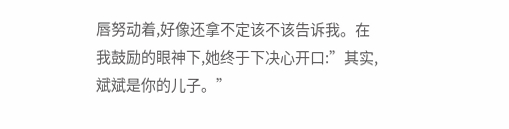唇努动着,好像还拿不定该不该告诉我。在我鼓励的眼神下,她终于下决心开口:”其实,斌斌是你的儿子。”